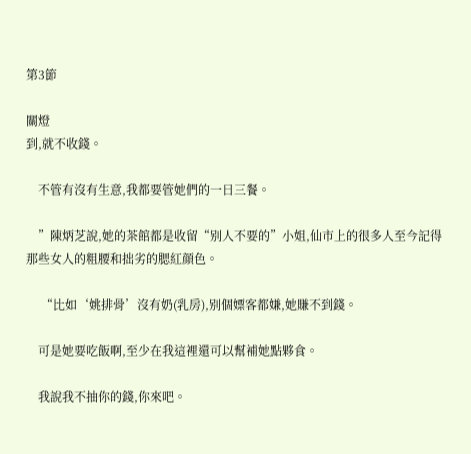第3節

關燈
到,就不收錢。

    不管有沒有生意,我都要管她們的一日三餐。

    ”陳炳芝說,她的茶館都是收留“别人不要的”小姐,仙市上的很多人至今記得那些女人的粗腰和拙劣的腮紅顔色。

     “比如‘姚排骨’沒有奶(乳房),别個嫖客都嫌,她賺不到錢。

    可是她要吃飯啊,至少在我這裡還可以幫補她點夥食。

    我說我不抽你的錢,你來吧。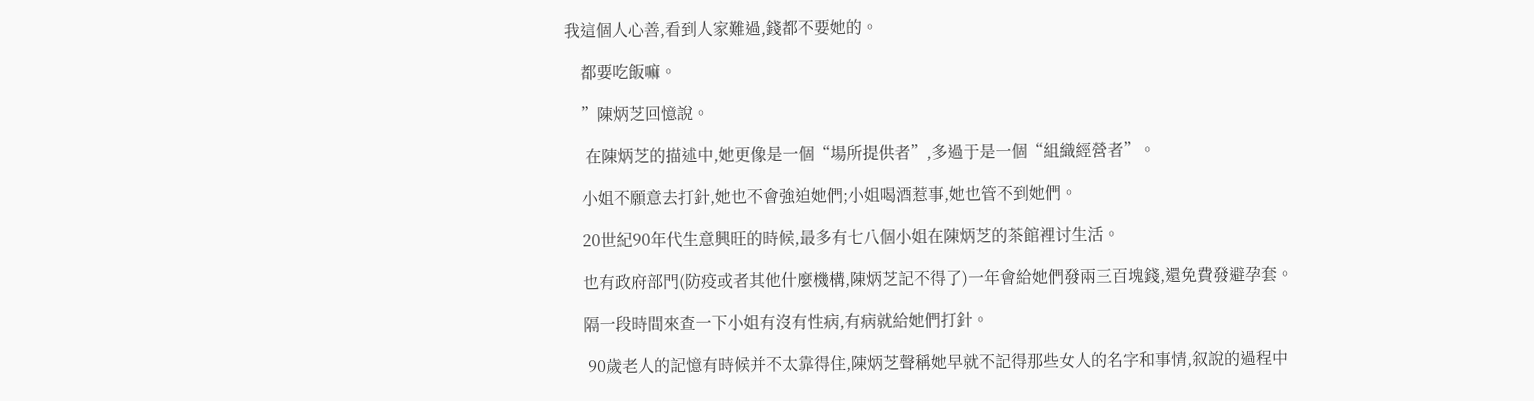我這個人心善,看到人家難過,錢都不要她的。

    都要吃飯嘛。

    ”陳炳芝回憶說。

     在陳炳芝的描述中,她更像是一個“場所提供者”,多過于是一個“組織經營者”。

    小姐不願意去打針,她也不會強迫她們;小姐喝酒惹事,她也管不到她們。

    20世紀90年代生意興旺的時候,最多有七八個小姐在陳炳芝的茶館裡讨生活。

    也有政府部門(防疫或者其他什麼機構,陳炳芝記不得了)一年會給她們發兩三百塊錢,還免費發避孕套。

    隔一段時間來查一下小姐有沒有性病,有病就給她們打針。

     90歲老人的記憶有時候并不太靠得住,陳炳芝聲稱她早就不記得那些女人的名字和事情,叙說的過程中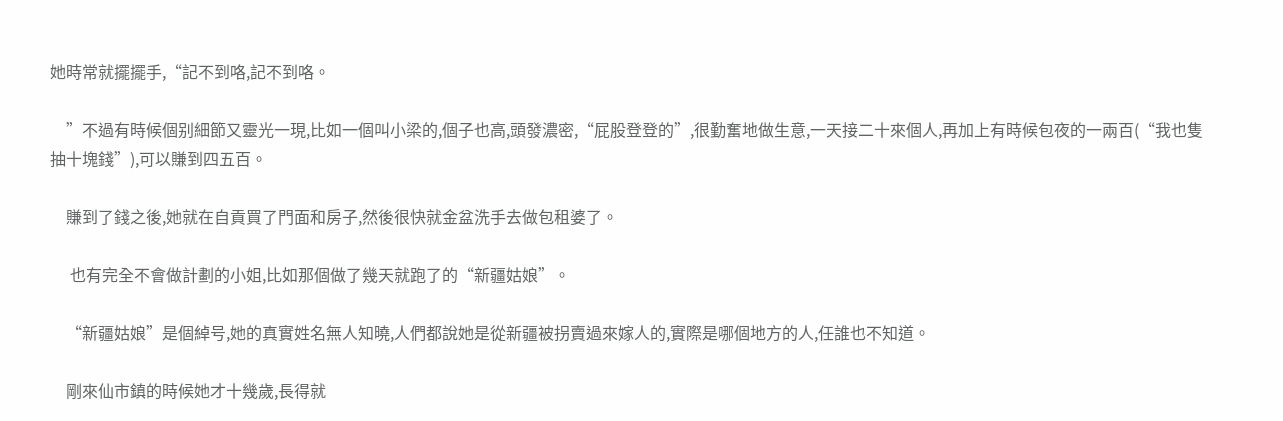她時常就擺擺手,“記不到咯,記不到咯。

    ”不過有時候個别細節又靈光一現,比如一個叫小梁的,個子也高,頭發濃密,“屁股登登的”,很勤奮地做生意,一天接二十來個人,再加上有時候包夜的一兩百(“我也隻抽十塊錢”),可以賺到四五百。

    賺到了錢之後,她就在自貢買了門面和房子,然後很快就金盆洗手去做包租婆了。

     也有完全不會做計劃的小姐,比如那個做了幾天就跑了的“新疆姑娘”。

    “新疆姑娘”是個綽号,她的真實姓名無人知曉,人們都說她是從新疆被拐賣過來嫁人的,實際是哪個地方的人,任誰也不知道。

    剛來仙市鎮的時候她才十幾歲,長得就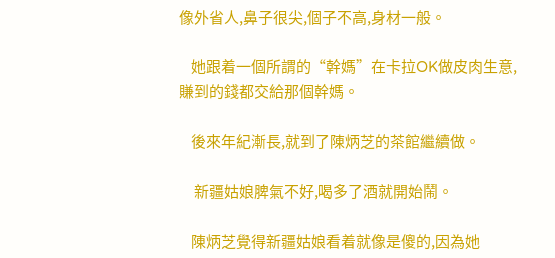像外省人,鼻子很尖,個子不高,身材一般。

    她跟着一個所謂的“幹媽”在卡拉OK做皮肉生意,賺到的錢都交給那個幹媽。

    後來年紀漸長,就到了陳炳芝的茶館繼續做。

     新疆姑娘脾氣不好,喝多了酒就開始鬧。

    陳炳芝覺得新疆姑娘看着就像是傻的,因為她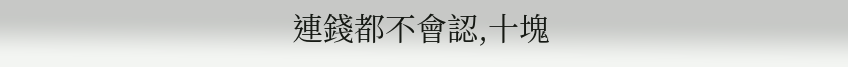連錢都不會認,十塊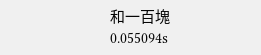和一百塊
0.055094s